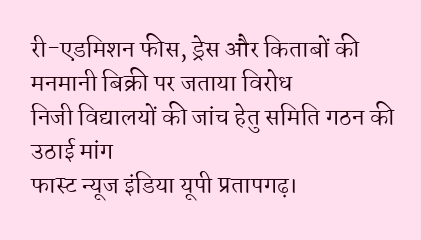री-एडमिशन फीस, ड्रेस और किताबों की मनमानी बिक्री पर जताया विरोध
निजी विद्यालयों की जांच हेतु समिति गठन की उठाई मांग
फास्ट न्यूज इंडिया यूपी प्रतापगढ़।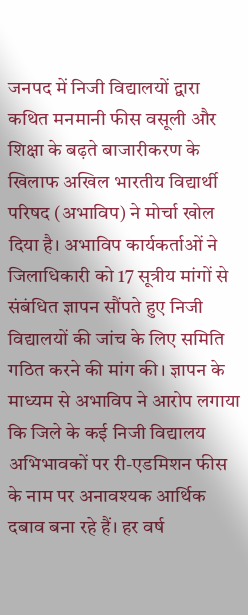जनपद में निजी विद्यालयों द्वारा कथित मनमानी फीस वसूली और शिक्षा के बढ़ते बाजारीकरण के खिलाफ अखिल भारतीय विद्यार्थी परिषद (अभाविप) ने मोर्चा खोल दिया है। अभाविप कार्यकर्ताओं ने जिलाधिकारी को 17 सूत्रीय मांगों से संबंधित ज्ञापन सौंपते हुए निजी विद्यालयों की जांच के लिए समिति गठित करने की मांग की। ज्ञापन के माध्यम से अभाविप ने आरोप लगाया कि जिले के कई निजी विद्यालय अभिभावकों पर री-एडमिशन फीस के नाम पर अनावश्यक आर्थिक दबाव बना रहे हैं। हर वर्ष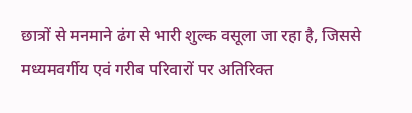छात्रों से मनमाने ढंग से भारी शुल्क वसूला जा रहा है, जिससे मध्यमवर्गीय एवं गरीब परिवारों पर अतिरिक्त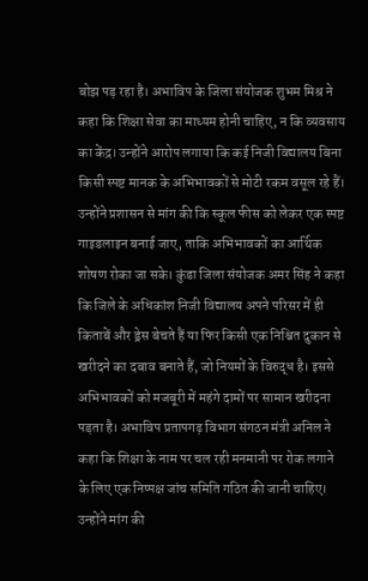बोझ पड़ रहा है। अभाविप के जिला संयोजक शुभम मिश्र ने कहा कि शिक्षा सेवा का माध्यम होनी चाहिए, न कि व्यवसाय का केंद्र। उन्होंने आरोप लगाया कि कई निजी विद्यालय बिना किसी स्पष्ट मानक के अभिभावकों से मोटी रकम वसूल रहे हैं। उन्होंने प्रशासन से मांग की कि स्कूल फीस को लेकर एक स्पष्ट गाइडलाइन बनाई जाए, ताकि अभिभावकों का आर्थिक शोषण रोका जा सके। कुंडा जिला संयोजक अमर सिंह ने कहा कि जिले के अधिकांश निजी विद्यालय अपने परिसर में ही किताबें और ड्रेस बेचते हैं या फिर किसी एक निश्चित दुकान से खरीदने का दबाव बनाते हैं, जो नियमों के विरुद्ध है। इससे अभिभावकों को मजबूरी में महंगे दामों पर सामान खरीदना पड़ता है। अभाविप प्रतापगढ़ विभाग संगठन मंत्री अनिल ने कहा कि शिक्षा के नाम पर चल रही मनमानी पर रोक लगाने के लिए एक निष्पक्ष जांच समिति गठित की जानी चाहिए। उन्होंने मांग की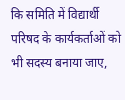कि समिति में विद्यार्थी परिषद के कार्यकर्ताओं को भी सदस्य बनाया जाए,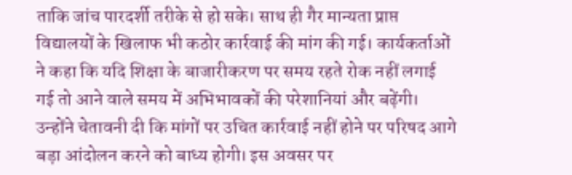ताकि जांच पारदर्शी तरीके से हो सके। साथ ही गैर मान्यता प्राप्त विद्यालयों के खिलाफ भी कठोर कार्रवाई की मांग की गई। कार्यकर्ताओं ने कहा कि यदि शिक्षा के बाजारीकरण पर समय रहते रोक नहीं लगाई गई तो आने वाले समय में अभिभावकों की परेशानियां और बढ़ेंगी। उन्होंने चेतावनी दी कि मांगों पर उचित कार्रवाई नहीं होने पर परिषद आगे बड़ा आंदोलन करने को बाध्य होगी। इस अवसर पर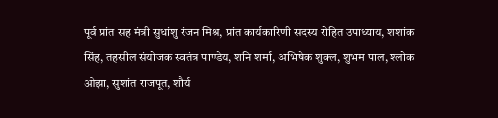पूर्व प्रांत सह मंत्री सुधांशु रंजन मिश्र, प्रांत कार्यकारिणी सदस्य रोहित उपाध्याय, शशांक सिंह, तहसील संयोजक स्वतंत्र पाण्डेय, शनि शर्मा, अभिषेक शुक्ल, शुभम पाल, श्लोक ओझा, सुशांत राजपूत, शौर्य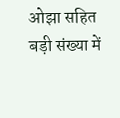ओझा सहित बड़ी संख्या में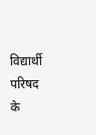विद्यार्थी परिषद के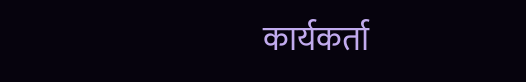कार्यकर्ता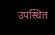उपस्थित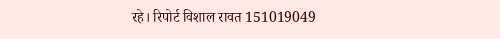रहे। रिपोर्ट विशाल रावत 151019049